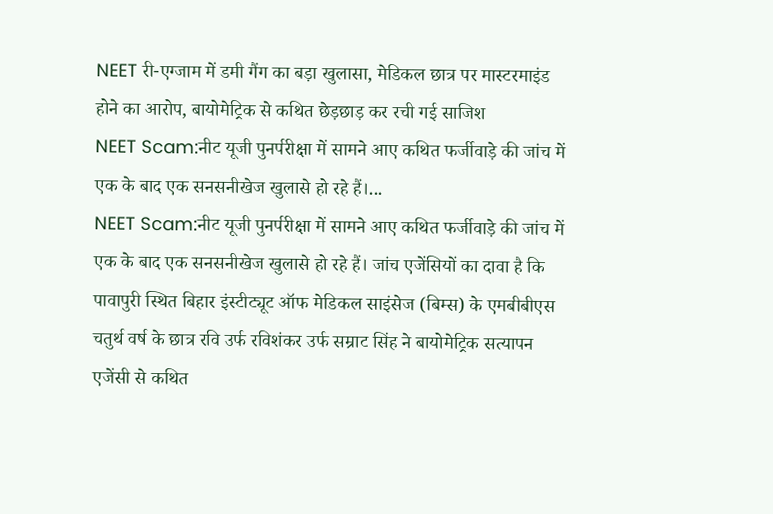NEET री-एग्जाम में डमी गैंग का बड़ा खुलासा, मेडिकल छात्र पर मास्टरमाइंड होने का आरोप, बायोमेट्रिक से कथित छेड़छाड़ कर रची गई साजिश
NEET Scam:नीट यूजी पुनर्परीक्षा में सामने आए कथित फर्जीवाड़े की जांच में एक के बाद एक सनसनीखेज खुलासे हो रहे हैं।...
NEET Scam:नीट यूजी पुनर्परीक्षा में सामने आए कथित फर्जीवाड़े की जांच में एक के बाद एक सनसनीखेज खुलासे हो रहे हैं। जांच एजेंसियों का दावा है कि पावापुरी स्थित बिहार इंस्टीट्यूट ऑफ मेडिकल साइंसेज (बिम्स) के एमबीबीएस चतुर्थ वर्ष के छात्र रवि उर्फ रविशंकर उर्फ सम्राट सिंह ने बायोमेट्रिक सत्यापन एजेंसी से कथित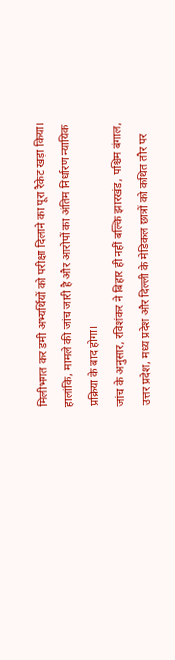मिलीभगत कर डमी अभ्यर्थियों को परीक्षा दिलाने का पूरा रैकेट खड़ा किया। हालांकि, मामले की जांच जारी है और आरोपों का अंतिम निर्धारण न्यायिक प्रक्रिया के बाद होगा।
जांच के अनुसार, रविशंकर ने बिहार ही नहीं बल्कि झारखंड, पश्चिम बंगाल, उत्तर प्रदेश, मध्य प्रदेश और दिल्ली के मेडिकल छात्रों को कथित तौर पर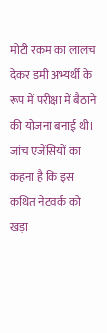मोटी रकम का लालच देकर डमी अभ्यर्थी के रूप में परीक्षा में बैठाने की योजना बनाई थी। जांच एजेंसियों का कहना है कि इस कथित नेटवर्क को खड़ा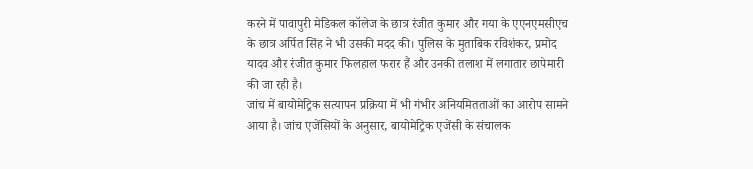करने में पावापुरी मेडिकल कॉलेज के छात्र रंजीत कुमार और गया के एएनएमसीएच के छात्र अर्पित सिंह ने भी उसकी मदद की। पुलिस के मुताबिक रविशंकर, प्रमोद यादव और रंजीत कुमार फिलहाल फरार हैं और उनकी तलाश में लगातार छापेमारी की जा रही है।
जांच में बायोमेट्रिक सत्यापन प्रक्रिया में भी गंभीर अनियमितताओं का आरोप सामने आया है। जांच एजेंसियों के अनुसार, बायोमेट्रिक एजेंसी के संचालक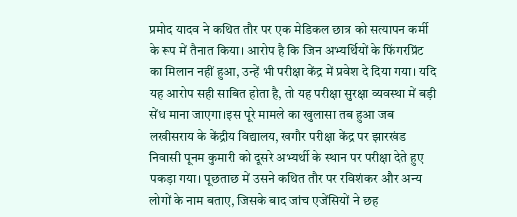प्रमोद यादव ने कथित तौर पर एक मेडिकल छात्र को सत्यापन कर्मी के रूप में तैनात किया। आरोप है कि जिन अभ्यर्थियों के फिंगरप्रिंट का मिलान नहीं हुआ, उन्हें भी परीक्षा केंद्र में प्रवेश दे दिया गया। यदि यह आरोप सही साबित होता है, तो यह परीक्षा सुरक्षा व्यवस्था में बड़ी सेंध माना जाएगा।इस पूरे मामले का खुलासा तब हुआ जब लखीसराय के केंद्रीय विद्यालय, खगौर परीक्षा केंद्र पर झारखंड निवासी पूनम कुमारी को दूसरे अभ्यर्थी के स्थान पर परीक्षा देते हुए पकड़ा गया। पूछताछ में उसने कथित तौर पर रविशंकर और अन्य लोगों के नाम बताए, जिसके बाद जांच एजेंसियों ने छह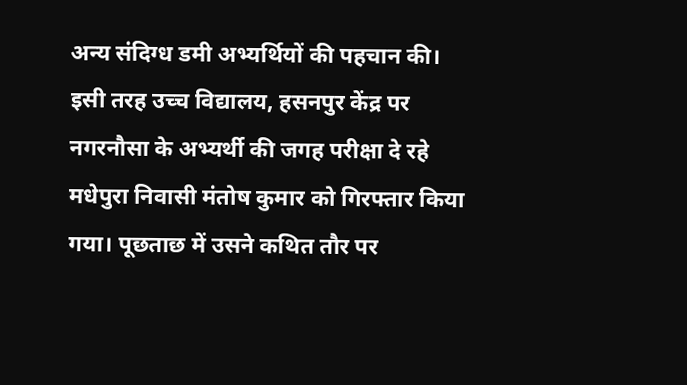अन्य संदिग्ध डमी अभ्यर्थियों की पहचान की।
इसी तरह उच्च विद्यालय, हसनपुर केंद्र पर नगरनौसा के अभ्यर्थी की जगह परीक्षा दे रहे मधेपुरा निवासी मंतोष कुमार को गिरफ्तार किया गया। पूछताछ में उसने कथित तौर पर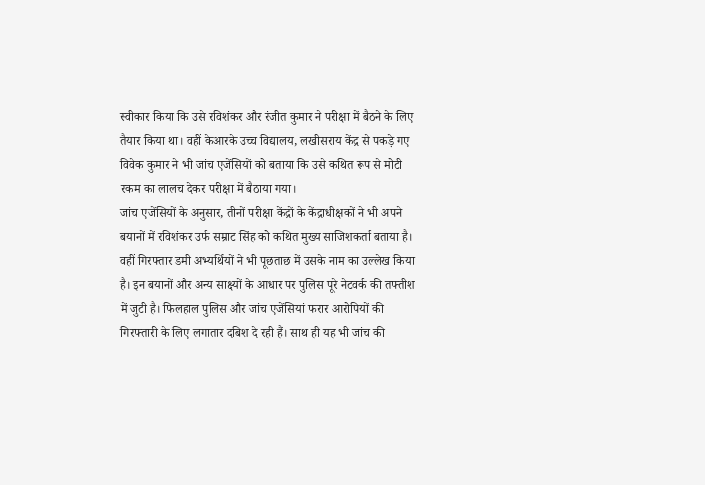स्वीकार किया कि उसे रविशंकर और रंजीत कुमार ने परीक्षा में बैठने के लिए तैयार किया था। वहीं केआरके उच्च विद्यालय, लखीसराय केंद्र से पकड़े गए विवेक कुमार ने भी जांच एजेंसियों को बताया कि उसे कथित रूप से मोटी रकम का लालच देकर परीक्षा में बैठाया गया।
जांच एजेंसियों के अनुसार, तीनों परीक्षा केंद्रों के केंद्राधीक्षकों ने भी अपने बयानों में रविशंकर उर्फ सम्राट सिंह को कथित मुख्य साजिशकर्ता बताया है। वहीं गिरफ्तार डमी अभ्यर्थियों ने भी पूछताछ में उसके नाम का उल्लेख किया है। इन बयानों और अन्य साक्ष्यों के आधार पर पुलिस पूरे नेटवर्क की तफ्तीश में जुटी है। फिलहाल पुलिस और जांच एजेंसियां फरार आरोपियों की गिरफ्तारी के लिए लगातार दबिश दे रही हैं। साथ ही यह भी जांच की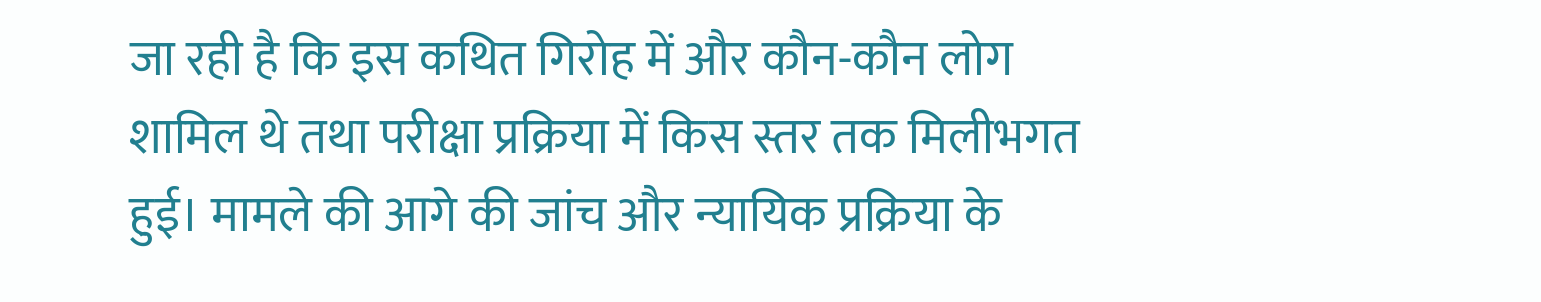जा रही है कि इस कथित गिरोह में और कौन-कौन लोग शामिल थे तथा परीक्षा प्रक्रिया में किस स्तर तक मिलीभगत हुई। मामले की आगे की जांच और न्यायिक प्रक्रिया के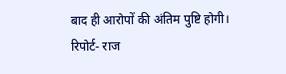बाद ही आरोपों की अंतिम पुष्टि होगी।
रिपोर्ट- राज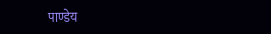पाण्डेय